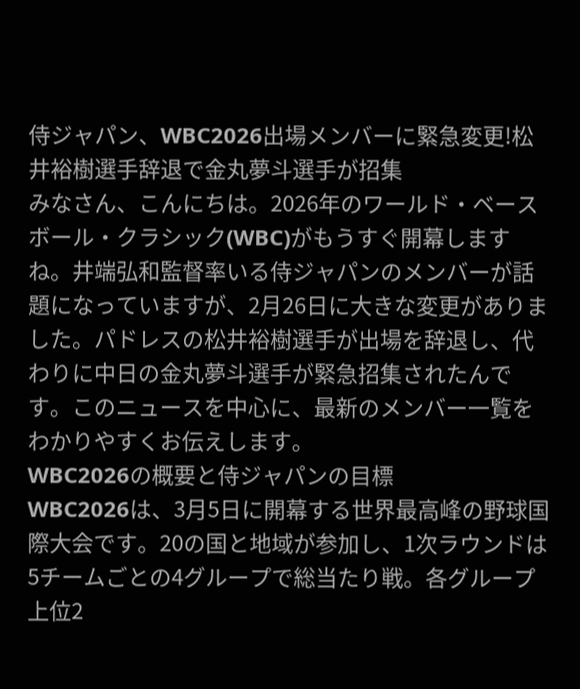侍ジャパン、WBC2026出場メンバーに緊急変更!松井裕樹選手辞退で金丸夢斗選手が招集
みなさん、こんにちは。2026年のワールド・ベースボール・クラシック(WBC)がもうすぐ開幕しますね。井端弘和監督率いる侍ジャパンのメンバーが話題になっていますが、2月26日に大きな変更がありました。パドレスの松井裕樹選手が出場を辞退し、代わりに中日の金丸夢斗選手が緊急招集されたんです。このニュースを中心に、最新のメンバー一覧をわかりやすくお伝えします。
WBC2026の概要と侍ジャパンの目標
WBC2026は、3月5日に開幕する世界最高峰の野球国際大会です。20の国と地域が参加し、1次ラウンドは5チームごとの4グループで総当たり戦。各グループ上位2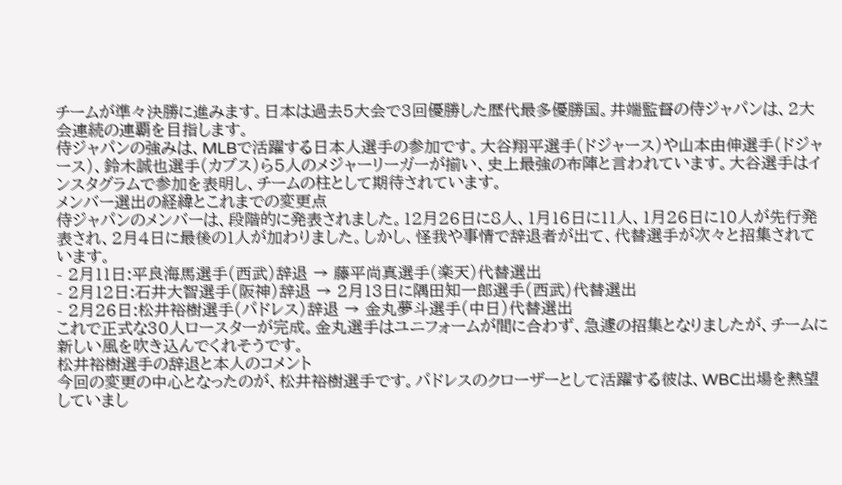チームが準々決勝に進みます。日本は過去5大会で3回優勝した歴代最多優勝国。井端監督の侍ジャパンは、2大会連続の連覇を目指します。
侍ジャパンの強みは、MLBで活躍する日本人選手の参加です。大谷翔平選手(ドジャース)や山本由伸選手(ドジャース)、鈴木誠也選手(カブス)ら5人のメジャーリーガーが揃い、史上最強の布陣と言われています。大谷選手はインスタグラムで参加を表明し、チームの柱として期待されています。
メンバー選出の経緯とこれまでの変更点
侍ジャパンのメンバーは、段階的に発表されました。12月26日に8人、1月16日に11人、1月26日に10人が先行発表され、2月4日に最後の1人が加わりました。しかし、怪我や事情で辞退者が出て、代替選手が次々と招集されています。
- 2月11日:平良海馬選手(西武)辞退 → 藤平尚真選手(楽天)代替選出
- 2月12日:石井大智選手(阪神)辞退 → 2月13日に隅田知一郎選手(西武)代替選出
- 2月26日:松井裕樹選手(パドレス)辞退 → 金丸夢斗選手(中日)代替選出
これで正式な30人ロースターが完成。金丸選手はユニフォームが間に合わず、急遽の招集となりましたが、チームに新しい風を吹き込んでくれそうです。
松井裕樹選手の辞退と本人のコメント
今回の変更の中心となったのが、松井裕樹選手です。パドレスのクローザーとして活躍する彼は、WBC出場を熱望していまし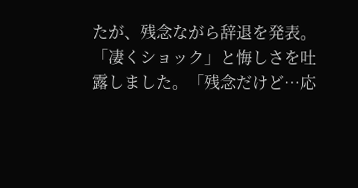たが、残念ながら辞退を発表。「凄くショック」と悔しさを吐露しました。「残念だけど…応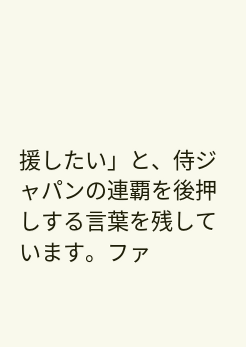援したい」と、侍ジャパンの連覇を後押しする言葉を残しています。ファ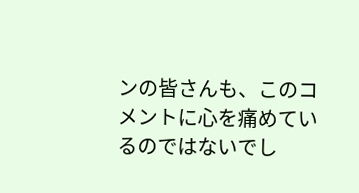ンの皆さんも、このコメントに心を痛めているのではないでし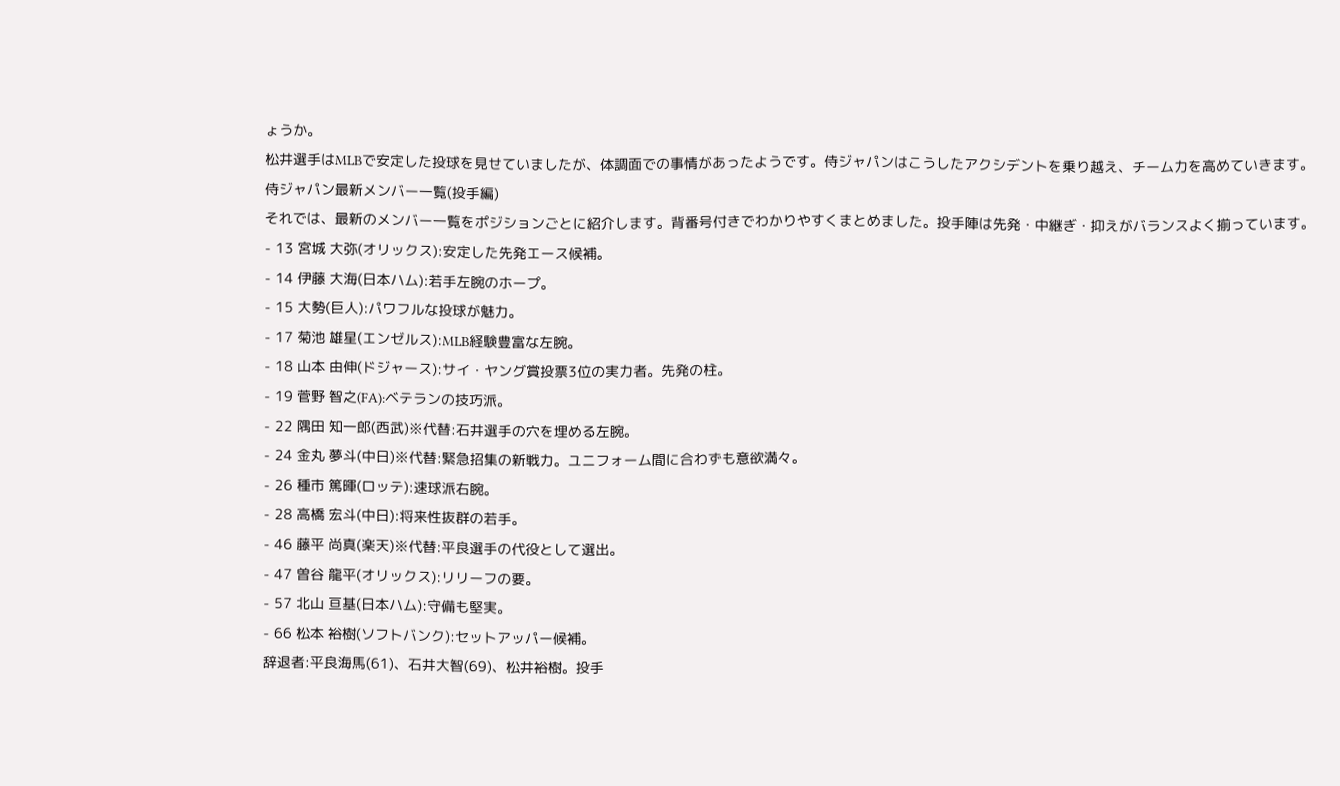ょうか。
松井選手はMLBで安定した投球を見せていましたが、体調面での事情があったようです。侍ジャパンはこうしたアクシデントを乗り越え、チーム力を高めていきます。
侍ジャパン最新メンバー一覧(投手編)
それでは、最新のメンバー一覧をポジションごとに紹介します。背番号付きでわかりやすくまとめました。投手陣は先発・中継ぎ・抑えがバランスよく揃っています。
- 13 宮城 大弥(オリックス):安定した先発エース候補。
- 14 伊藤 大海(日本ハム):若手左腕のホープ。
- 15 大勢(巨人):パワフルな投球が魅力。
- 17 菊池 雄星(エンゼルス):MLB経験豊富な左腕。
- 18 山本 由伸(ドジャース):サイ・ヤング賞投票3位の実力者。先発の柱。
- 19 菅野 智之(FA):ベテランの技巧派。
- 22 隅田 知一郎(西武)※代替:石井選手の穴を埋める左腕。
- 24 金丸 夢斗(中日)※代替:緊急招集の新戦力。ユニフォーム間に合わずも意欲満々。
- 26 種市 篤暉(ロッテ):速球派右腕。
- 28 高橋 宏斗(中日):将来性抜群の若手。
- 46 藤平 尚真(楽天)※代替:平良選手の代役として選出。
- 47 曽谷 龍平(オリックス):リリーフの要。
- 57 北山 亘基(日本ハム):守備も堅実。
- 66 松本 裕樹(ソフトバンク):セットアッパー候補。
辞退者:平良海馬(61)、石井大智(69)、松井裕樹。投手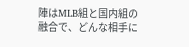陣はMLB組と国内組の融合で、どんな相手に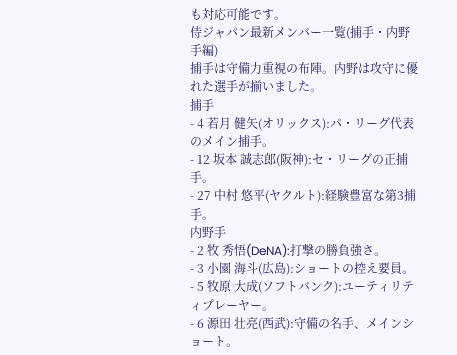も対応可能です。
侍ジャパン最新メンバー一覧(捕手・内野手編)
捕手は守備力重視の布陣。内野は攻守に優れた選手が揃いました。
捕手
- 4 若月 健矢(オリックス):パ・リーグ代表のメイン捕手。
- 12 坂本 誠志郎(阪神):セ・リーグの正捕手。
- 27 中村 悠平(ヤクルト):経験豊富な第3捕手。
内野手
- 2 牧 秀悟(DeNA):打撃の勝負強さ。
- 3 小園 海斗(広島):ショートの控え要員。
- 5 牧原 大成(ソフトバンク):ユーティリティプレーヤー。
- 6 源田 壮亮(西武):守備の名手、メインショート。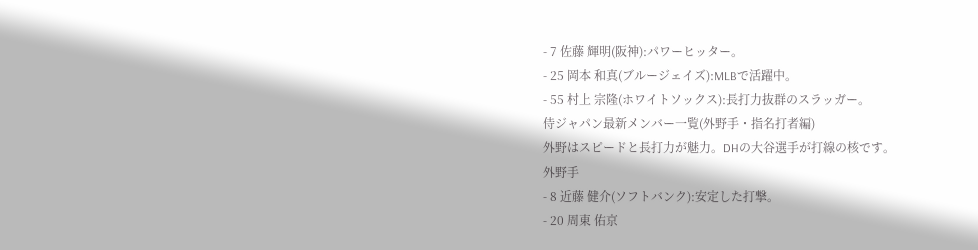- 7 佐藤 輝明(阪神):パワーヒッター。
- 25 岡本 和真(ブルージェイズ):MLBで活躍中。
- 55 村上 宗隆(ホワイトソックス):長打力抜群のスラッガー。
侍ジャパン最新メンバー一覧(外野手・指名打者編)
外野はスピードと長打力が魅力。DHの大谷選手が打線の核です。
外野手
- 8 近藤 健介(ソフトバンク):安定した打撃。
- 20 周東 佑京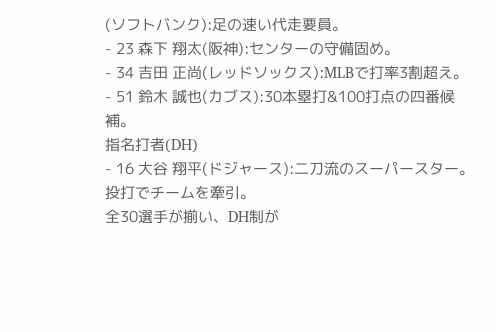(ソフトバンク):足の速い代走要員。
- 23 森下 翔太(阪神):センターの守備固め。
- 34 吉田 正尚(レッドソックス):MLBで打率3割超え。
- 51 鈴木 誠也(カブス):30本塁打&100打点の四番候補。
指名打者(DH)
- 16 大谷 翔平(ドジャース):二刀流のスーパースター。投打でチームを牽引。
全30選手が揃い、DH制が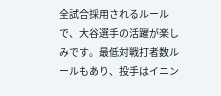全試合採用されるルールで、大谷選手の活躍が楽しみです。最低対戦打者数ルールもあり、投手はイニン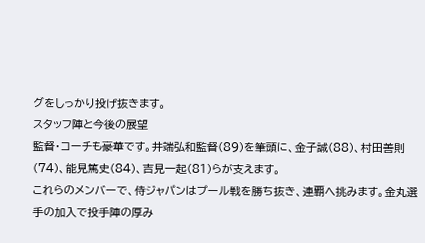グをしっかり投げ抜きます。
スタッフ陣と今後の展望
監督・コーチも豪華です。井端弘和監督(89)を筆頭に、金子誠(88)、村田善則(74)、能見篤史(84)、吉見一起(81)らが支えます。
これらのメンバーで、侍ジャパンはプール戦を勝ち抜き、連覇へ挑みます。金丸選手の加入で投手陣の厚み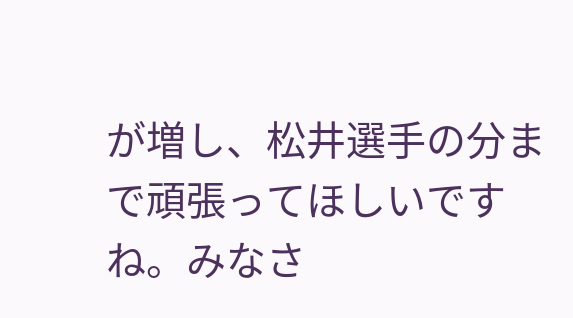が増し、松井選手の分まで頑張ってほしいですね。みなさ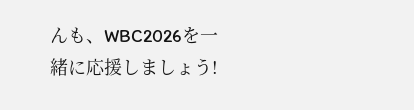んも、WBC2026を一緒に応援しましょう!